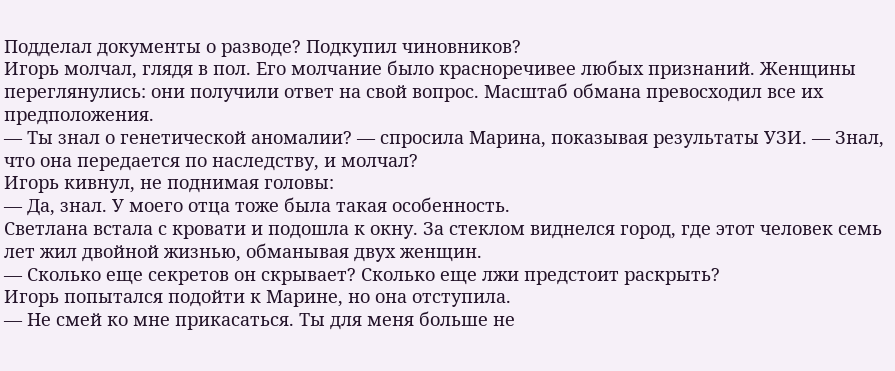Подделал документы о разводе? Подкупил чиновников?
Игорь молчал, глядя в пол. Его молчание было красноречивее любых признаний. Женщины переглянулись: они получили ответ на свой вопрос. Масштаб обмана превосходил все их предположения.
— Ты знал о генетической аномалии? — спросила Марина, показывая результаты УЗИ. — Знал, что она передается по наследству, и молчал?
Игорь кивнул, не поднимая головы:
— Да, знал. У моего отца тоже была такая особенность.
Светлана встала с кровати и подошла к окну. За стеклом виднелся город, где этот человек семь лет жил двойной жизнью, обманывая двух женщин.
— Сколько еще секретов он скрывает? Сколько еще лжи предстоит раскрыть?
Игорь попытался подойти к Марине, но она отступила.
— Не смей ко мне прикасаться. Ты для меня больше не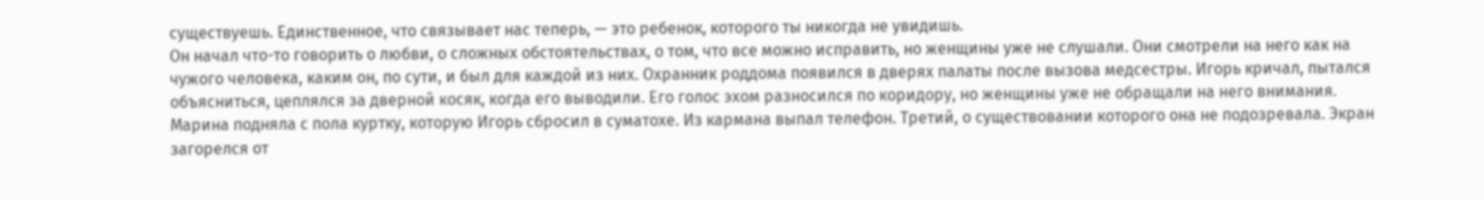существуешь. Единственное, что связывает нас теперь, — это ребенок, которого ты никогда не увидишь.
Он начал что-то говорить о любви, о сложных обстоятельствах, о том, что все можно исправить, но женщины уже не слушали. Они смотрели на него как на чужого человека, каким он, по сути, и был для каждой из них. Охранник роддома появился в дверях палаты после вызова медсестры. Игорь кричал, пытался объясниться, цеплялся за дверной косяк, когда его выводили. Его голос эхом разносился по коридору, но женщины уже не обращали на него внимания.
Марина подняла с пола куртку, которую Игорь сбросил в суматохе. Из кармана выпал телефон. Третий, о существовании которого она не подозревала. Экран загорелся от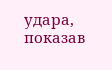удара, показав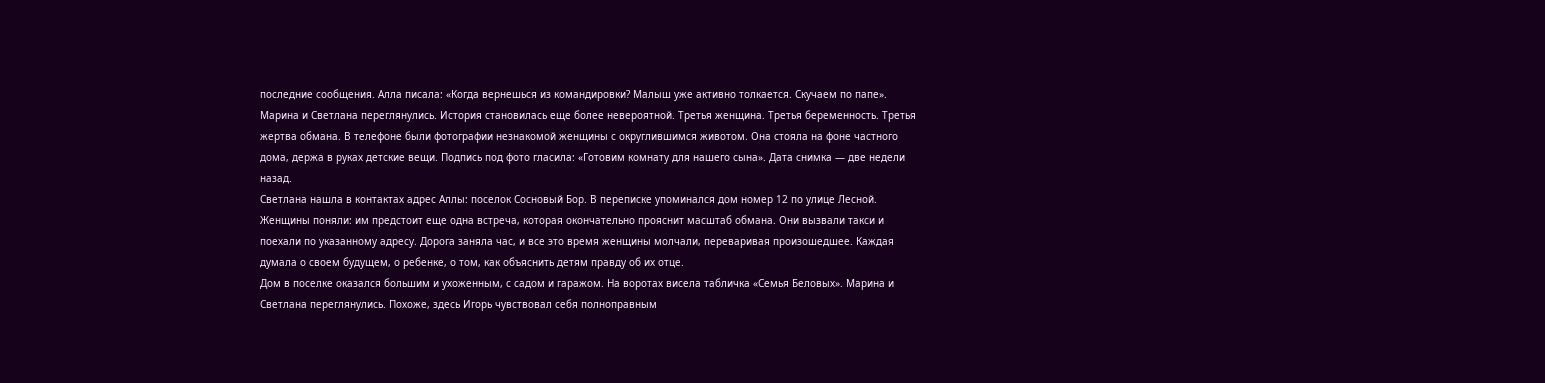последние сообщения. Алла писала: «Когда вернешься из командировки? Малыш уже активно толкается. Скучаем по папе».
Марина и Светлана переглянулись. История становилась еще более невероятной. Третья женщина. Третья беременность. Третья жертва обмана. В телефоне были фотографии незнакомой женщины с округлившимся животом. Она стояла на фоне частного дома, держа в руках детские вещи. Подпись под фото гласила: «Готовим комнату для нашего сына». Дата снимка — две недели назад.
Светлана нашла в контактах адрес Аллы: поселок Сосновый Бор. В переписке упоминался дом номер 12 по улице Лесной. Женщины поняли: им предстоит еще одна встреча, которая окончательно прояснит масштаб обмана. Они вызвали такси и поехали по указанному адресу. Дорога заняла час, и все это время женщины молчали, переваривая произошедшее. Каждая думала о своем будущем, о ребенке, о том, как объяснить детям правду об их отце.
Дом в поселке оказался большим и ухоженным, с садом и гаражом. На воротах висела табличка «Семья Беловых». Марина и Светлана переглянулись. Похоже, здесь Игорь чувствовал себя полноправным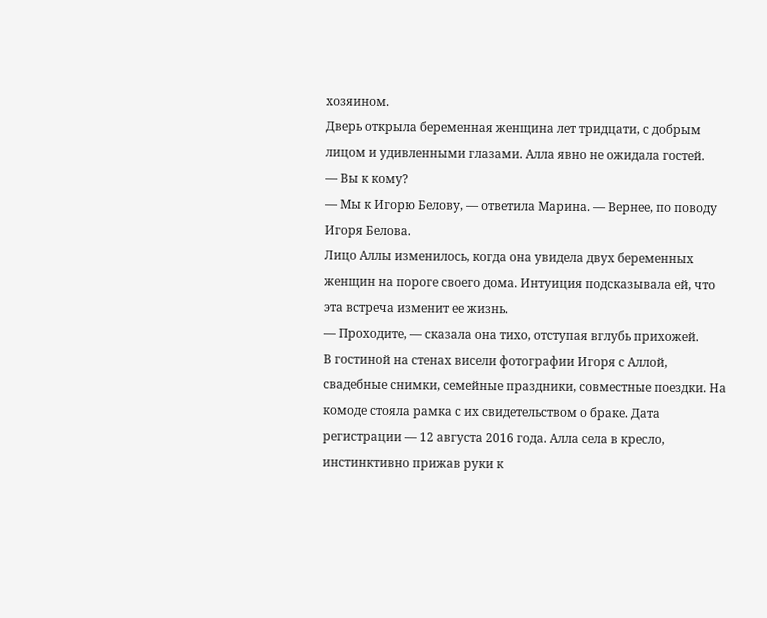хозяином.
Дверь открыла беременная женщина лет тридцати, с добрым лицом и удивленными глазами. Алла явно не ожидала гостей.
— Вы к кому?
— Мы к Игорю Белову, — ответила Марина. — Вернее, по поводу Игоря Белова.
Лицо Аллы изменилось, когда она увидела двух беременных женщин на пороге своего дома. Интуиция подсказывала ей, что эта встреча изменит ее жизнь.
— Проходите, — сказала она тихо, отступая вглубь прихожей.
В гостиной на стенах висели фотографии Игоря с Аллой, свадебные снимки, семейные праздники, совместные поездки. На комоде стояла рамка с их свидетельством о браке. Дата регистрации — 12 августа 2016 года. Алла села в кресло, инстинктивно прижав руки к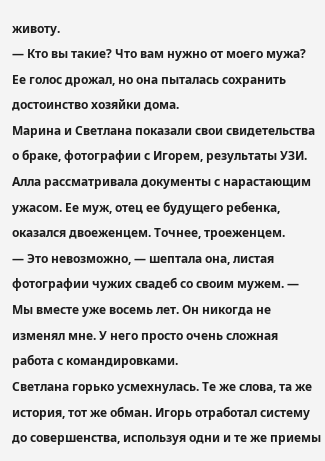животу.
— Кто вы такие? Что вам нужно от моего мужа?
Ее голос дрожал, но она пыталась сохранить достоинство хозяйки дома.
Марина и Светлана показали свои свидетельства о браке, фотографии с Игорем, результаты УЗИ. Алла рассматривала документы с нарастающим ужасом. Ее муж, отец ее будущего ребенка, оказался двоеженцем. Точнее, троеженцем.
— Это невозможно, — шептала она, листая фотографии чужих свадеб со своим мужем. — Мы вместе уже восемь лет. Он никогда не изменял мне. У него просто очень сложная работа с командировками.
Светлана горько усмехнулась. Те же слова, та же история, тот же обман. Игорь отработал систему до совершенства, используя одни и те же приемы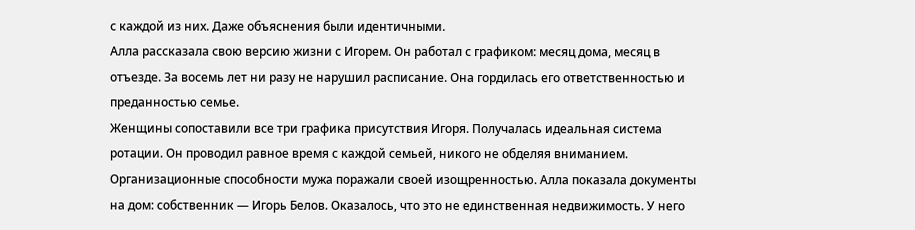с каждой из них. Даже объяснения были идентичными.
Алла рассказала свою версию жизни с Игорем. Он работал с графиком: месяц дома, месяц в отъезде. За восемь лет ни разу не нарушил расписание. Она гордилась его ответственностью и преданностью семье.
Женщины сопоставили все три графика присутствия Игоря. Получалась идеальная система ротации. Он проводил равное время с каждой семьей, никого не обделяя вниманием. Организационные способности мужа поражали своей изощренностью. Алла показала документы на дом: собственник — Игорь Белов. Оказалось, что это не единственная недвижимость. У него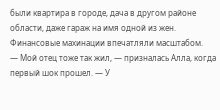были квартира в городе, дача в другом районе области, даже гараж на имя одной из жен. Финансовые махинации впечатляли масштабом.
— Мой отец тоже так жил, — призналась Алла, когда первый шок прошел. — У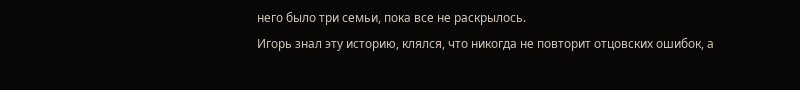него было три семьи, пока все не раскрылось.
Игорь знал эту историю, клялся, что никогда не повторит отцовских ошибок, а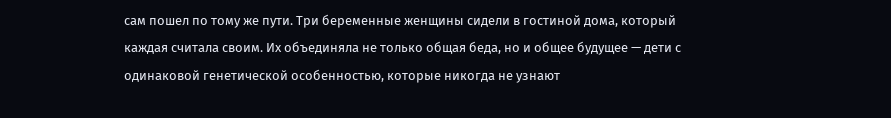сам пошел по тому же пути. Три беременные женщины сидели в гостиной дома, который каждая считала своим. Их объединяла не только общая беда, но и общее будущее — дети с одинаковой генетической особенностью, которые никогда не узнают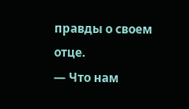правды о своем отце.
— Что нам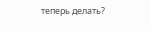теперь делать?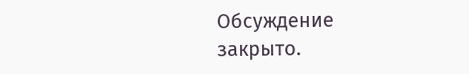Обсуждение закрыто.